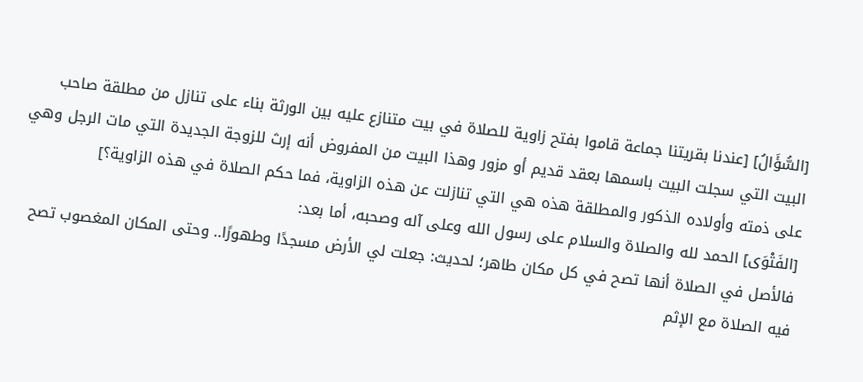[السُّؤَالُ] [عندنا بقريتنا جماعة قاموا بفتح زاوية للصلاة في بيت متنازع عليه بين الورثة بناء على تنازل من مطلقة صاحب البيت التي سجلت البيت باسمها بعقد قديم أو مزور وهذا البيت من المفروض أنه إرث للزوجة الجديدة التي مات الرجل وهي على ذمته وأولاده الذكور والمطلقة هذه هي التي تنازلت عن هذه الزاوية، فما حكم الصلاة في هذه الزاوية؟]
[الفَتْوَى] الحمد لله والصلاة والسلام على رسول الله وعلى آله وصحبه، أما بعد:
فالأصل في الصلاة أنها تصح في كل مكان طاهر؛ لحديث: جعلت لي الأرض مسجدًا وطهورًا.. وحتى المكان المغصوب تصح فيه الصلاة مع الإثم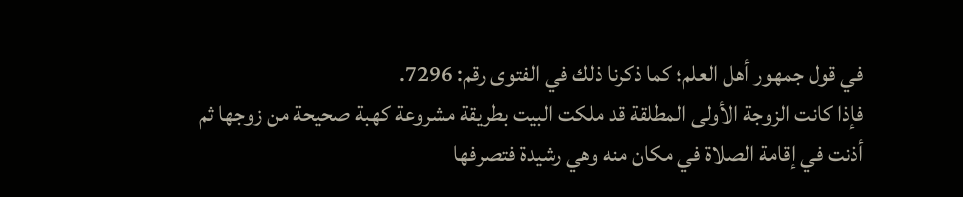في قول جمهور أهل العلم؛ كما ذكرنا ذلك في الفتوى رقم: 7296.
فإذا كانت الزوجة الأولى المطلقة قد ملكت البيت بطريقة مشروعة كهبة صحيحة من زوجها ثم أذنت في إقامة الصلاة في مكان منه وهي رشيدة فتصرفها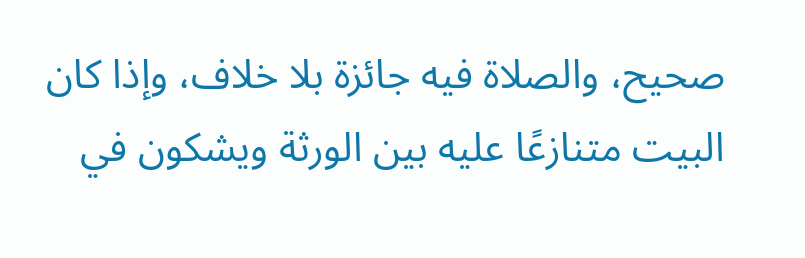صحيح، والصلاة فيه جائزة بلا خلاف، وإذا كان البيت متنازعًا عليه بين الورثة ويشكون في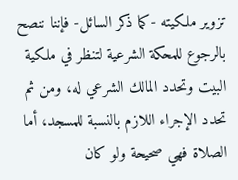تزوير ملكيته -كما ذكر السائل- فإننا ننصح بالرجوع للمحكة الشرعية لتنظر في ملكية البيت وتحدد المالك الشرعي له، ومن ثم تحدد الإجراء اللازم بالنسبة للمسجد، أما الصلاة فهي صحيحة ولو كان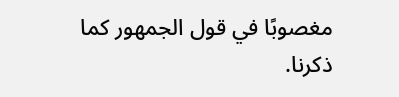مغصوبًا في قول الجمهور كما ذكرنا.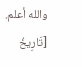والله أعلم.
[تَارِيخُ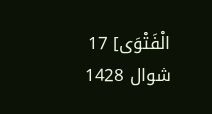الْفَتْوَى] 17 شوال 1428